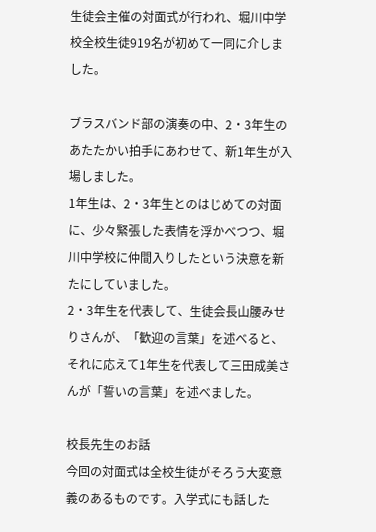生徒会主催の対面式が行われ、堀川中学校全校生徒919名が初めて一同に介しました。

ブラスバンド部の演奏の中、2・3年生のあたたかい拍手にあわせて、新1年生が入場しました。
1年生は、2・3年生とのはじめての対面に、少々緊張した表情を浮かべつつ、堀川中学校に仲間入りしたという決意を新たにしていました。
2・3年生を代表して、生徒会長山腰みせりさんが、「歓迎の言葉」を述べると、それに応えて1年生を代表して三田成美さんが「誓いの言葉」を述べました。

校長先生のお話
今回の対面式は全校生徒がそろう大変意義のあるものです。入学式にも話した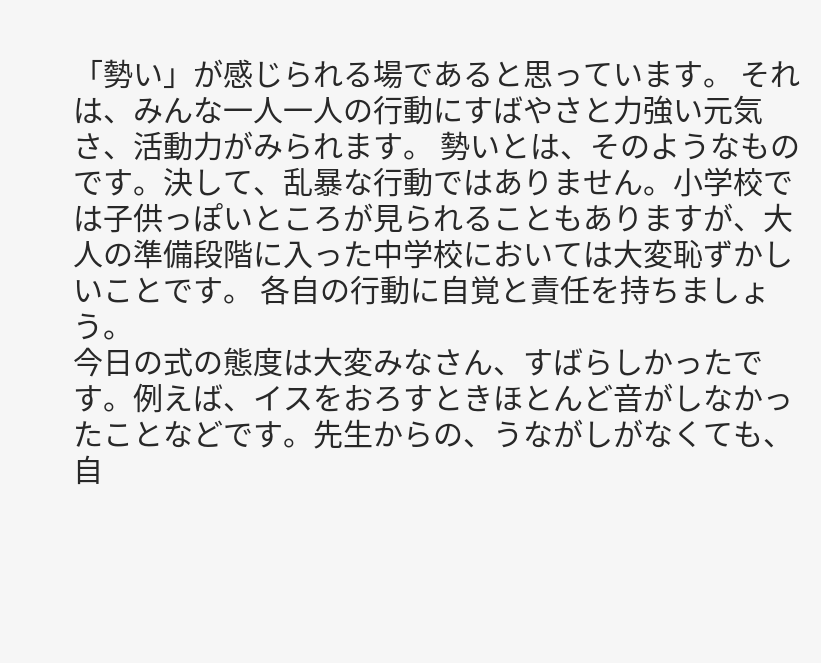「勢い」が感じられる場であると思っています。 それは、みんな一人一人の行動にすばやさと力強い元気さ、活動力がみられます。 勢いとは、そのようなものです。決して、乱暴な行動ではありません。小学校では子供っぽいところが見られることもありますが、大人の準備段階に入った中学校においては大変恥ずかしいことです。 各自の行動に自覚と責任を持ちましょう。
今日の式の態度は大変みなさん、すばらしかったです。例えば、イスをおろすときほとんど音がしなかったことなどです。先生からの、うながしがなくても、自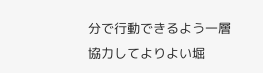分で行動できるよう一層協力してよりよい堀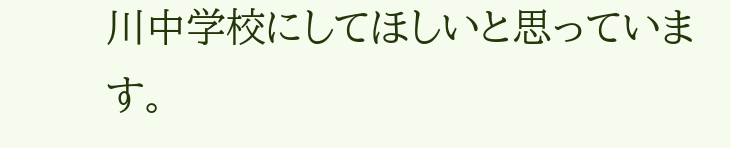川中学校にしてほしいと思っています。